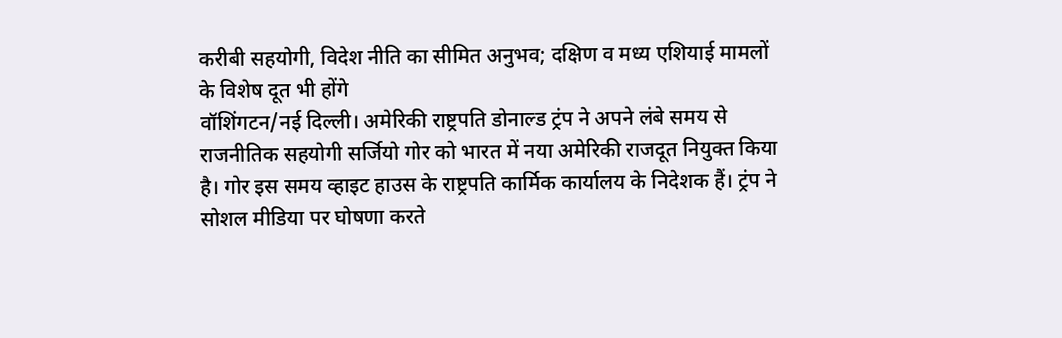करीबी सहयोगी, विदेश नीति का सीमित अनुभव; दक्षिण व मध्य एशियाई मामलों के विशेष दूत भी होंगे
वॉशिंगटन/नई दिल्ली। अमेरिकी राष्ट्रपति डोनाल्ड ट्रंप ने अपने लंबे समय से राजनीतिक सहयोगी सर्जियो गोर को भारत में नया अमेरिकी राजदूत नियुक्त किया है। गोर इस समय व्हाइट हाउस के राष्ट्रपति कार्मिक कार्यालय के निदेशक हैं। ट्रंप ने सोशल मीडिया पर घोषणा करते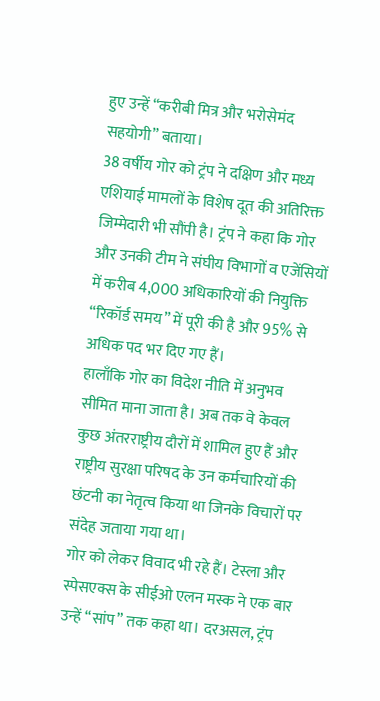हुए उन्हें “करीबी मित्र और भरोसेमंद सहयोगी” बताया।
38 वर्षीय गोर को ट्रंप ने दक्षिण और मध्य एशियाई मामलों के विशेष दूत की अतिरिक्त जिम्मेदारी भी सौंपी है। ट्रंप ने कहा कि गोर और उनकी टीम ने संघीय विभागों व एजेंसियों में करीब 4,000 अधिकारियों की नियुक्ति “रिकॉर्ड समय” में पूरी की है और 95% से अधिक पद भर दिए गए हैं।
हालाँकि गोर का विदेश नीति में अनुभव सीमित माना जाता है। अब तक वे केवल कुछ अंतरराष्ट्रीय दौरों में शामिल हुए हैं और राष्ट्रीय सुरक्षा परिषद के उन कर्मचारियों की छंटनी का नेतृत्व किया था जिनके विचारों पर संदेह जताया गया था।
गोर को लेकर विवाद भी रहे हैं। टेस्ला और स्पेसएक्स के सीईओ एलन मस्क ने एक बार उन्हें “सांप” तक कहा था। दरअसल, ट्रंप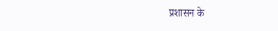प्रशासन के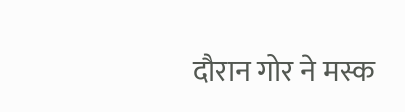दौरान गोर ने मस्क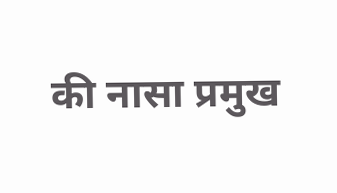की नासा प्रमुख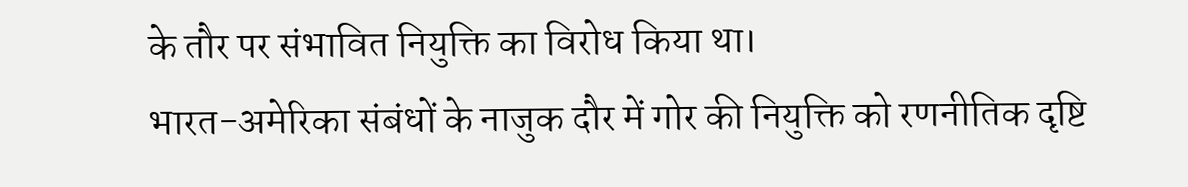के तौर पर संभावित नियुक्ति का विरोध किया था।
भारत-अमेरिका संबंधों के नाजुक दौर में गोर की नियुक्ति को रणनीतिक दृष्टि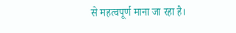से महत्वपूर्ण माना जा रहा है।